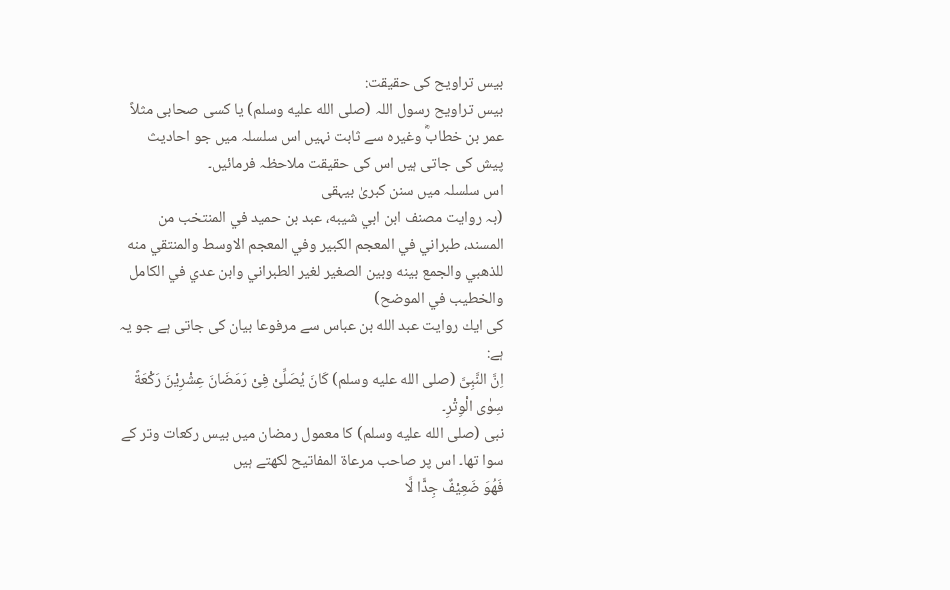بیس تراویح کی حقیقت:
بیس تراویح رسول اللہ (صلى الله عليه وسلم) یا کسی صحابی مثلاً عمر بن خطابؓ وغیرہ سے ثابت نہیں اس سلسلہ میں جو احادیث پیش کی جاتی ہیں اس کی حقیقت ملاحظہ فرمائیں۔
اس سلسلہ میں سنن کبریٰ بیہقی
(بہ روایت مصنف ابن ابي شيبه، عبد بن حميد في المنتخب من المسند، طبراني في المعجم الكبير وفي المعجم الاوسط والمنتقي منه للذھبي والجمع بينه وبين الصغير لغير الطبراني وابن عدي في الكامل والخطيب في الموضح)
کی ايك روايت عبد الله بن عباس سے مرفوعا بیان کی جاتی ہے جو یہ ہے:
اِنَّ النَّبِیَّ (صلى الله عليه وسلم) کَانَ یُصَلِّیْ فِیْ رَمَضَانَ عِشْرِیْنَ رَکْعَةً سِوٰی الْوِتْرِ۔
نبی (صلى الله عليه وسلم) کا معمول رمضان میں بیس رکعات وتر کے سوا تھا۔ اس پر صاحب مرعاۃ المفاتیح لکھتے ہیں
فَھُوَ ضَعِيْفٌ جِدًّا لَّا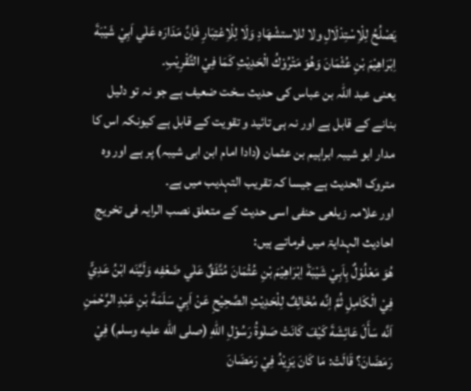يَصْلُحُ لِلْاِسْتِدْلَالِ ولا للاستشْھَادِ وَلَا لِلْاِعْتِبَارِ فَاِنَّ مَدَارَه عَلٰي اَبِيْ شَيْبَةَ اِبْرَاھِيْمَ بْنِ عُثْمَانَ وَھُوَ مَتْرُوْكُ الْحَدِيْثِ كَمَا فِيْ التَّقْرِيْبِ۔
یعنی عبد اللہ بن عباس کی حدیث سخت ضعیف ہے جو نہ تو دلیل بنانے کے قابل ہے اور نہ ہی تائید و تقویت کے قابل ہے کیونکہ اس کا مدار ابو شیبہ ابراہیم بن عثمان (دادا امام ابن ابی شیبہ) پر ہے اور وہ متروک الحدیث ہے جیسا کہ تقریب التہدیب میں ہے۔
اور علامہ زیلعی حنفی اسی حدیث کے متعلق نصب الرایہ فی تخریج احادیث الہدایۃ میں فرماتے ہیں:
ھُوَ مَعْلُوْلٌ بِاَبِيْ شَيْبَةَ اِبْرَاھِيْمَ بْنِ عُثْمَانَ مُتَّفَقٌ عَلٰي ضَعْفِه وَلَيَّنَه ابْنُ عَدِيٍّ فِيْ الْكَامِلِ ثُمَّ اِنَّه مُخَالِفٌ لِلْحَدِيْثِ الصَّحِيْحِ عَنْ اَبِيْ سَلَمَةَ بْنِ عَبْدِ الرَّحْمٰنِ اَنَّه سَأَلَ عَائِشَةَ كَيْفَ كَانَتْ صَلٰوةُ رَسُوْلِ اللهِ (صلى الله عليه وسلم) فِيْ رَمَضَانَ؟ قَالَتْ: مَا كَانَ يَزِيْدُ فِيْ رَمَضَانَ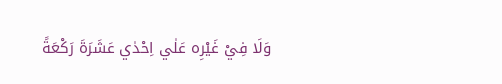وَلَا فِيْ غَيْرِه عَلٰي اِحْدٰي عَشَرَةَ رَكْعَةً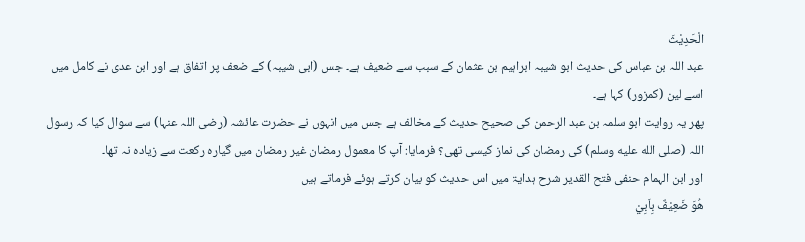الْحَدِيْثَ
عبد اللہ بن عباس کی حدیث ابو شیبہ ابراہیم بن عثمان کے سبب سے ضعیف ہے۔ جس (ابی شیبہ) کے ضعف پر اتفاق ہے اور ابن عدی نے کامل میں اسے لین (کمزور) کہا ہے۔
پھر یہ روایت ابو سلمہ بن عبد الرحمن کی صحیح حدیث کے مخالف ہے جس میں انہوں نے حضرت عائشہ (رضی اللہ عنہا) سے سوال کیا کہ رسول اللہ (صلى الله عليه وسلم) کی رمضان کی نماز کیسی تھی؟ فرمایا: آپ کا معمول رمضان غیر رمضان میں گیارہ رکعت سے زیادہ نہ تھا۔
اور ابن الہمام حنفی فتح القدیر شرح ہدایۃ میں اس حدیث کو بیان کرتے ہوئے فرماتے ہیں
ھُوَ ضَعِيْفٌ بِاَبِيْ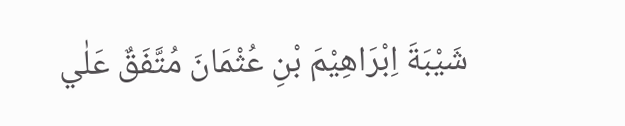شَيْبَةَ اِبْرَاھِيْمَ بْنِ عُثْمَانَ مُتَّفَقٌ عَلٰي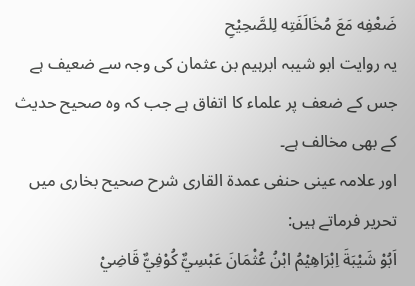ضَعْفِه مَعَ مُخَالَفَتِه لِلصَّحِیْحِ
یہ روايت ابو شیبہ ابرہيم بن عثمان کی وجہ سے ضعيف ہے جس كے ضعف پر علماء كا اتفاق ہے جب کہ وہ صحیح حدیث کے بھی مخالف ہے۔
اور علامہ عینی حنفی عمدۃ القاری شرح صحیح بخاری میں تحریر فرماتے ہیں:
اَبُوْ شَيْبَةَ اِبْرَاھِيْمُ ابْنُ عُثْمَانَ عَبْسِيٌّ كُوْفِيٌّ قَاضِيْ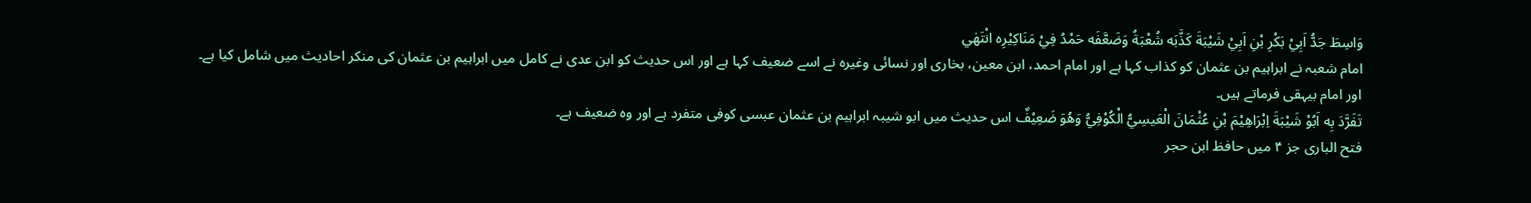وَاسِطَ جَدُّ اَبِيْ بَكْرِ بْنِ اَبِيْ شَيْبَةَ كَذَّبَه شُعْبَةُ وَضَعَّفَه حَمْدُ فِيْ مَنَاكِيْرِه انْتَھٰي
امام شعبہ نے ابراہيم بن عثمان كو كذاب کہا ہے اور امام احمد، ابن معين، بخاری اور نسائی وغيره نے اسے ضعیف کہا ہے اور اس حدیث کو ابن عدی نے کامل میں ابراہیم بن عثمان کی منکر احادیث میں شامل کیا ہے۔
اور امام بیہقی فرماتے ہیں۔
تَفَرَّدَ بِه اَبُوْ شَيْبَةَ اِبْرَاھِيْمَ بْنِ عُثْمَانَ الْعَيسِيُّ الْكُوْفِيُّ وَھُوَ ضَعِيْفٌ اس حدیث میں ابو شیبہ ابراہیم بن عثمان عبسی کوفی متفرد ہے اور وہ ضعیف ہے۔
فتح الباری جز ۴ میں حافظ ابن حجر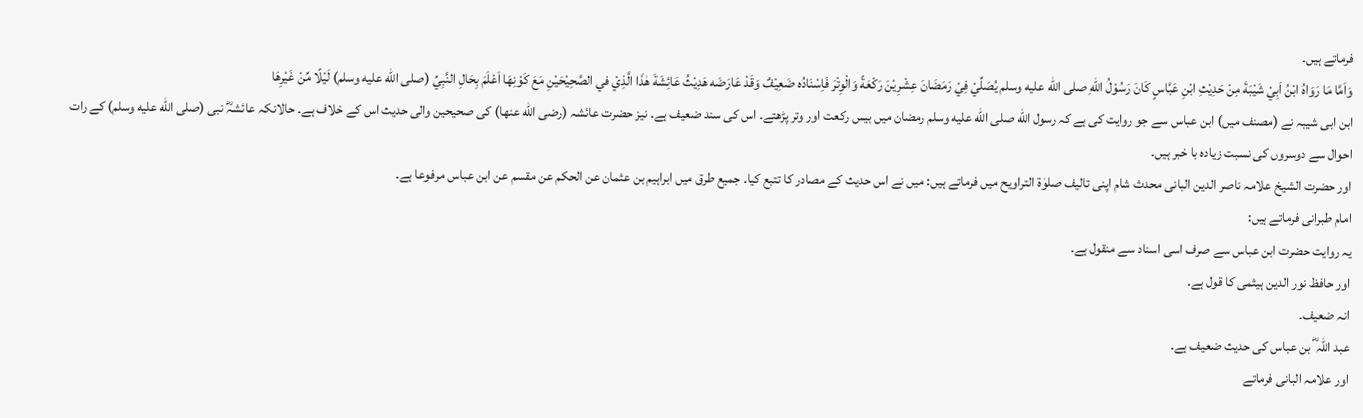فرماتے ہیں۔
وَاَمَّا مَا رَوَاهُ ابْنُ اَبِيْ شَيْبَةَ مِنْ حَدِيْثِ ابْنِ عَبَّاسٍ كَانَ رَسُوْلُ اللهِ صلى الله عليه وسلم يُصَلِّيْ فِيْ رَمَضَانَ عِشْرِيْنَ رَكْعَةً وَالْوِتْرَ فَاِسْنَادُه ضَعِيْفٌ وَقَدْ عَارَضَه ھَدِيْثُ عَائِشَةَ ھٰذَا الَّذِيْ في الصَّحِيْحَيْنِ مَعَ كَوْنِھَا اَعْلَمَ بِحَالِ النَّبِيِّ (صلى الله عليه وسلم) لَيْلًا مِّنْ غَيْرِھَا
ابن ابی شیبہ نے (مصنف میں) ابن عباس سے جو روايت كی ہے کہ رسول الله صلى الله عليه وسلم رمضان ميں بيس ركعت اور وتر پڑھتے۔ اس كی سند ضعيف ہے۔ نیز حضرت عائشہ (رضی الله عنها) كی صحيحين والی حديث اس كے خلاف ہے۔ حالانکہ عائشہؓ نبی (صلى الله عليه وسلم) كے رات احوال سے دوسروں كی نسبت زياده با خبر ہیں۔
اور حضرت الشیخ علامہ ناصر الدین البانی محدث شام اپنی تالیف صلوٰۃ التراویح میں فرماتے ہیں: میں نے اس حدیث کے مصادر کا تتبع کیا۔ جمیع طرق میں ابراہیم بن عثمان عن الحکم عن مقسم عن ابن عباس مرفوعا ہے۔
امام طبرانی فرماتے ہیں:
یہ روایت حضرت ابن عباس سے صرف اسی اسناد سے منقول ہے۔
اور حافظ نور الدین ہیثمی کا قول ہے۔
انہ ضعیف۔
عبد اللہ ؓ بن عباس کی حدیث ضعیف ہے۔
اور علامہ البانی فرماتے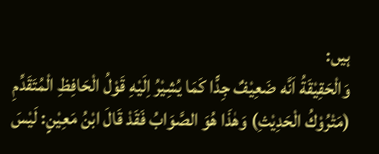ہیں:
وَالْحَقِيْقَةُ اَنَّه ضَعِيْفٌ جِدًّا كَمَا يُشِيْرُ اِلَيْهِ قَوْلُ الْحَافِظِ الْمُتَقَدِّمِ (مَتْرُوْكُ الْحَدِيْثِ) وَھٰذَا ھُوَ الصَّوَابُ فَقَدْ قَالَ ابْنُ مَعِيْنٍ: لَيْسَ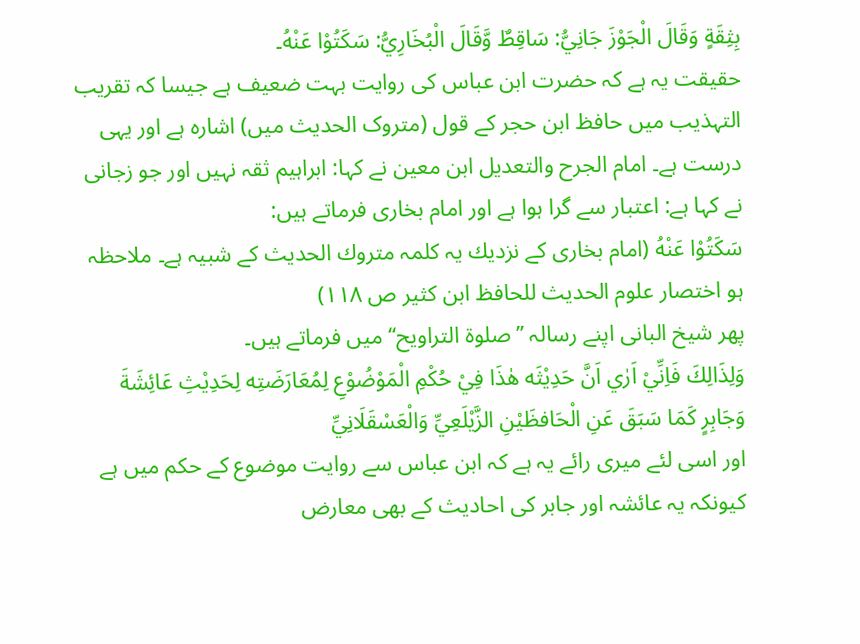بِثِقَةٍ وَقَالَ الْجَوْزَ جَانِيُّ: سَاقِطٌ وَّقَالَ الْبُخَارِيُّ: سَكَتُوْا عَنْهُ۔
حقیقت یہ ہے کہ حضرت ابن عباس كی روايت بہت ضعيف ہے جيسا کہ تقريب التہذیب میں حافظ ابن حجر کے قول (متروک الحدیث میں) اشارہ ہے اور یہی درست ہے۔ امام الجرح والتعدیل ابن معین نے کہا: ابراہیم ثقہ نہیں اور جو زجانی نے کہا ہے: اعتبار سے گرا ہوا ہے اور امام بخاری فرماتے ہیں:
سَکَتُوْا عَنْهُ (امام بخاری كے نزديك یہ کلمہ متروك الحديث كے شبیہ ہے۔ ملاحظہ ہو اختصار علوم الحدیث للحافظ ابن کثیر ص ۱۱۸)
پھر شیخ البانی اپنے رسالہ ’’صلوۃ التراویح‘‘ میں فرماتے ہیں۔
وَلِذَالِكَ فَاِنِّيْ اَرٰي اَنَّ حَدِيْثَه ھٰذَا فِيْ حُكْمِ الْمَوْضُوْعِ لِمُعَارَضَتِه لِحَدِيْثِ عَائِشَةَ وَجَابِرٍ كَمَا سَبَقَ عَنِ الْحَافظَيْنِ الزَّيْلَعِيِّ وَالْعَسْقَلَانِيِّ
اور اسی لئے میری رائے یہ ہے کہ ابن عباس سے روایت موضوع کے حکم میں ہے کیونکہ یہ عائشہ اور جابر کی احادیث کے بھی معارض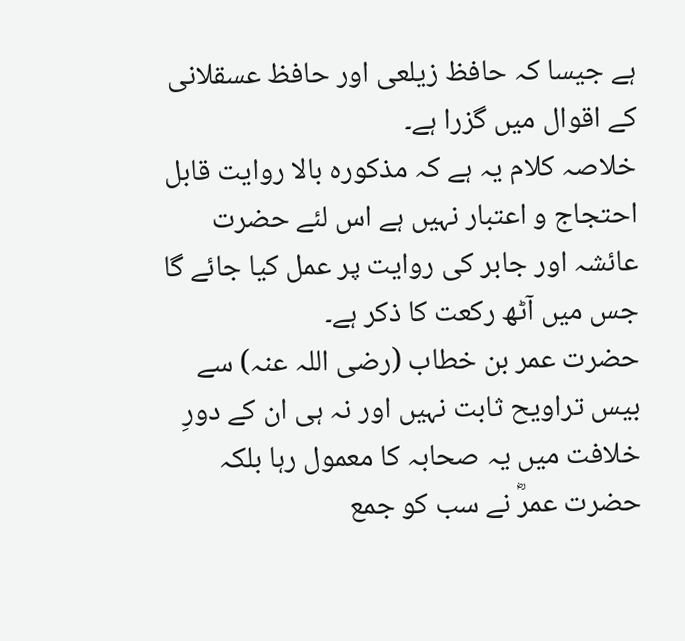ہے جیسا کہ حافظ زیلعی اور حافظ عسقلانی کے اقوال میں گزرا ہے۔
خلاصہ کلام یہ ہے کہ مذکورہ بالا روایت قابل احتجاج و اعتبار نہیں ہے اس لئے حضرت عائشہ اور جابر کی روایت پر عمل کیا جائے گا جس میں آٹھ رکعت کا ذکر ہے۔
حضرت عمر بن خطاب (رضی اللہ عنہ) سے بیس تراویح ثابت نہیں اور نہ ہی ان کے دورِ خلافت میں یہ صحابہ کا معمول رہا بلکہ حضرت عمرؓ نے سب کو جمع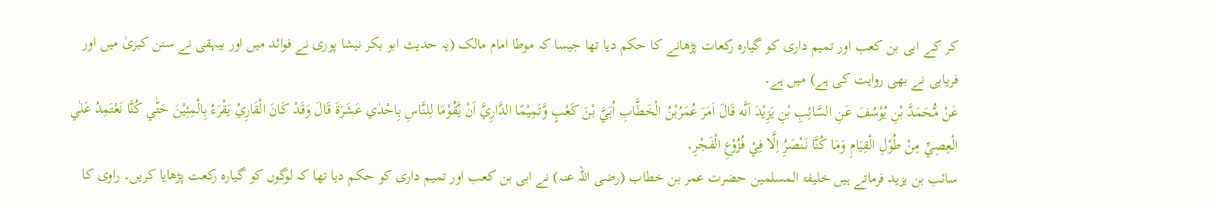کر کے ابی بن کعب اور تمیم داری کو گیارہ رکعات پڑھانے کا حکم دیا تھا جیسا کہ موطا امام مالک (یہ حدیث ابو بکر نیشا پوری نے فوائد میں اور بیہقی نے سنن کبریٰ میں اور فریابی نے بھی روایت کی ہے) میں ہے۔
عَنْ مُّحَمَدَّ بْنِ يُوْسُفَ عَنِ السَّائِبِ بْنِ يَزِيْدَ اَنَّه قَالَ اَمَرَ عُمَرُبْنُ الْخَطَّابِ اُبَيَّ بْنَ كَعْبٍ وَّتَمِيْمًا الدَّارِيَّ اَنْ يَّقُوْمَا لِلنَّاسِ بِاحْدٰي عَشَرَةَ قَالَ وَقَدْ كَانَ الْقَارِيُ يَقْرَءُ بِالْمِئِيْنَ حَتّٰي كُنَّا نَعْتَمِدُ عَلٰي الْعِصِيِّ مِنْ طُوْلِ الْقِيَامِ وَمَا كُنَّا نَنْصَرُِ اِلَّا فِيْ فُزُوْعِ الْفَجْرِ۔
سائب بن یزید فرماتے ہیں خلیفۃ المسلمین حضرت عمر بن خطاب (رضی اللہ عنہ) نے ابی بن کعب اور تمیم داری کو حکم دیا تھا کہ لوگوں کو گیارہ رکعت پڑھایا کریں۔ راوی کا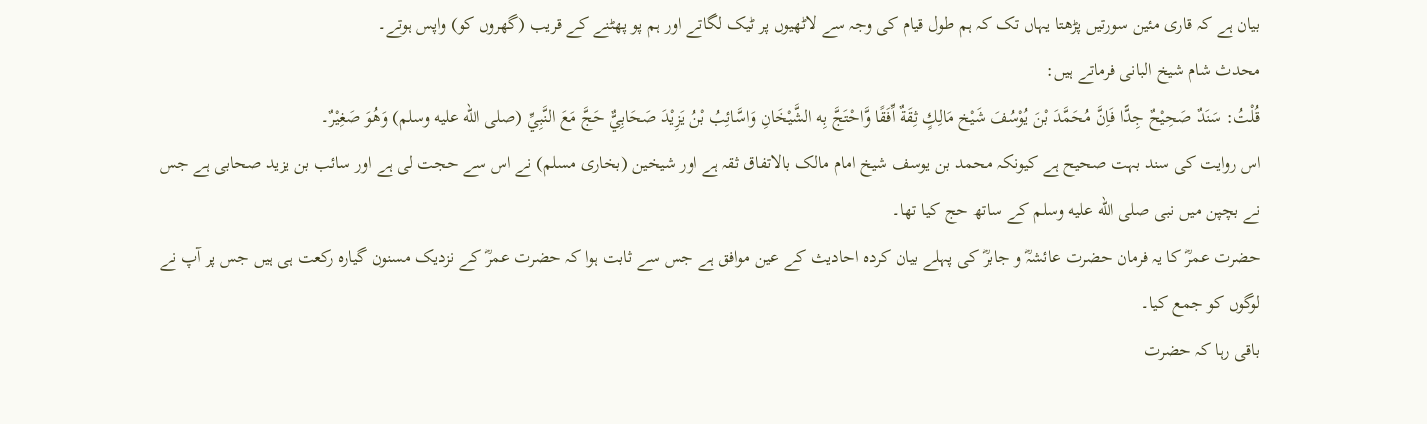بیان ہے کہ قاری مئین سورتیں پڑھتا یہاں تک کہ ہم طول قیام کی وجہ سے لاٹھیوں پر ٹیک لگاتے اور ہم پو پھٹنے کے قریب (گھروں کو) واپس ہوتے۔
محدث شام شیخ البانی فرماتے ہیں:
قُلْتُ: سَنَدٌ صَحِيْحٌ جِدًّا فَاِنَّ مُحَمَّدَ بْنَ يُوْسُفَ شَيْخ مَالِكٍ ثِقَةٌ اِّفَقًا وَّاحْتَجَّ بِه الشَّيْخَانِ وَاسَّائِبُ بْنُ يَزِيْدَ صَحَابِيٌّ حَجَّ مَعَ النَّبِيِّ (صلى الله عليه وسلم) وَھُوَ صَغِيْرٌ۔
اس روایت کی سند بہت صحیح ہے کیونکہ محمد بن یوسف شیخ امام مالک بالاتفاق ثقہ ہے اور شیخین (بخاری مسلم) نے اس سے حجت لی ہے اور سائب بن یزید صحابی ہے جس نے بچپن میں نبی صلى الله عليه وسلم کے ساتھ حج کیا تھا۔
حضرت عمرؓ کا یہ فرمان حضرت عائشہؓ و جابرؓ کی پہلے بیان کردہ احادیث کے عین موافق ہے جس سے ثابت ہوا کہ حضرت عمرؓ کے نزدیک مسنون گیارہ رکعت ہی ہیں جس پر آپ نے لوگوں کو جمع کیا۔
باقی رہا کہ حضرت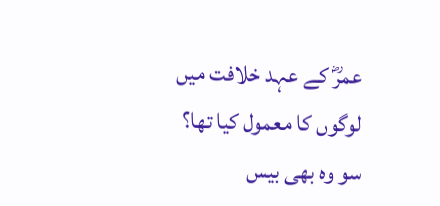عمرؓ كے عہد خلافت ميں لوگوں کا معمول کیا تھا؟ سو وہ بھی بیس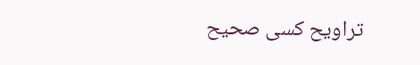تراویح کسی صحیح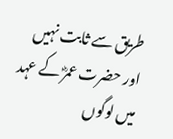طریق سے ثابت نہیں اور حضرت عمرؓ کے عہد میں لوگوں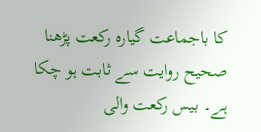کا باجماعت گیارہ رکعت پڑھنا صحیح روایت سے ثابت ہو چکا ہے۔ بیس رکعت والی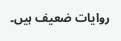روایات ضعیف ہیں۔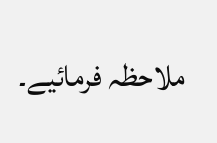ملاحظہ فرمائیے۔